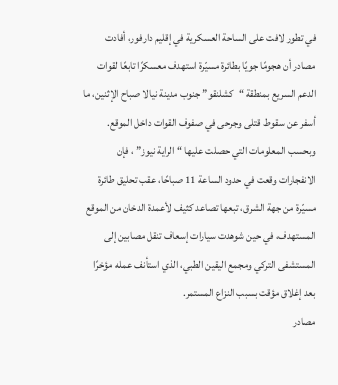في تطور لافت على الساحة العسكرية في إقليم دارفور، أفادت مصادر أن هجومًا جويًا بطائرة مسيّرة استهدف معسكرًا تابعًا لقوات الدعم السريع بمنطقة “كشلنقو” جنوب مدينة نيالا صباح الإثنين، ما أسفر عن سقوط قتلى وجرحى في صفوف القوات داخل الموقع.
وبحسب المعلومات التي حصلت عليها “الراية نيوز” ، فإن الانفجارات وقعت في حدود الساعة 11 صباحًا، عقب تحليق طائرة مسيّرة من جهة الشرق، تبعها تصاعد كثيف لأعمدة الدخان من الموقع المستهدف، في حين شوهدت سيارات إسعاف تنقل مصابين إلى المستشفى التركي ومجمع اليقين الطبي، الذي استأنف عمله مؤخرًا بعد إغلاق مؤقت بسبب النزاع المستمر.
مصادر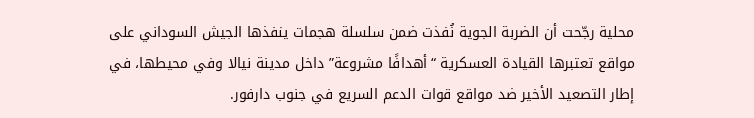محلية رجّحت أن الضربة الجوية نُفذت ضمن سلسلة هجمات ينفذها الجيش السوداني على مواقع تعتبرها القيادة العسكرية “أهدافًا مشروعة” داخل مدينة نيالا وفي محيطها، في إطار التصعيد الأخير ضد مواقع قوات الدعم السريع في جنوب دارفور.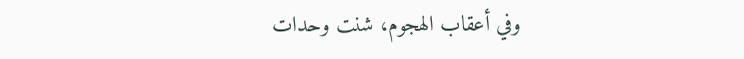وفي أعقاب الهجوم، شنت وحدات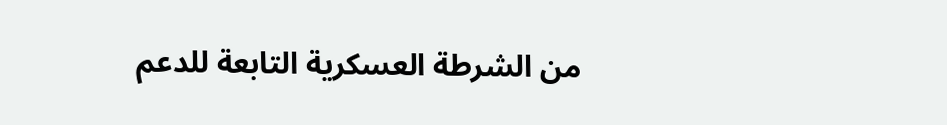من الشرطة العسكرية التابعة للدعم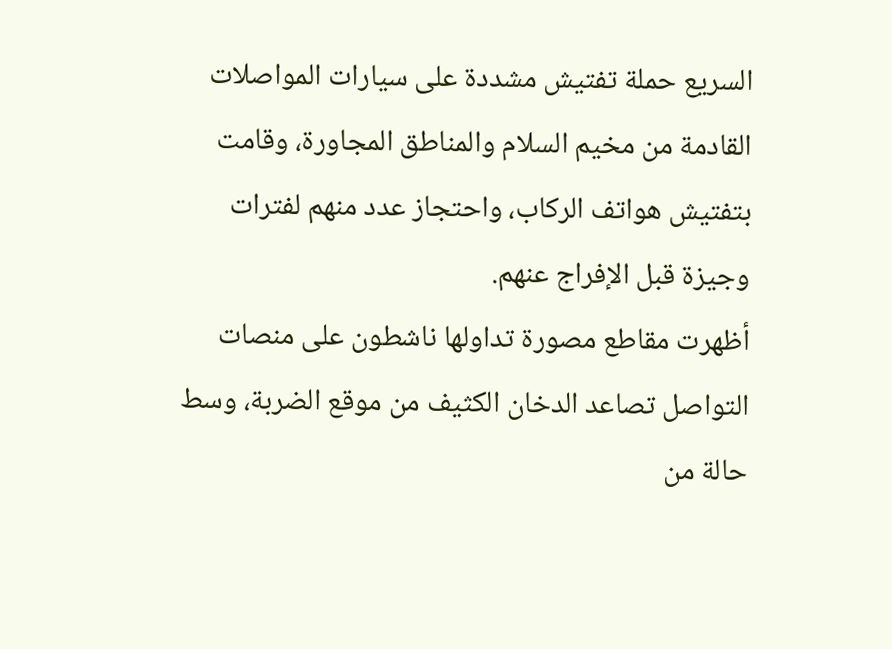السريع حملة تفتيش مشددة على سيارات المواصلات القادمة من مخيم السلام والمناطق المجاورة، وقامت بتفتيش هواتف الركاب، واحتجاز عدد منهم لفترات وجيزة قبل الإفراج عنهم.
أظهرت مقاطع مصورة تداولها ناشطون على منصات التواصل تصاعد الدخان الكثيف من موقع الضربة، وسط حالة من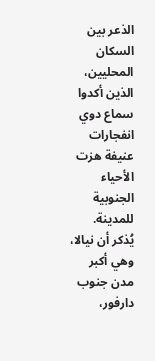الذعر بين السكان المحليين، الذين أكدوا سماع دوي انفجارات عنيفة هزت الأحياء الجنوبية للمدينة.
يُذكر أن نيالا، وهي أكبر مدن جنوب دارفور،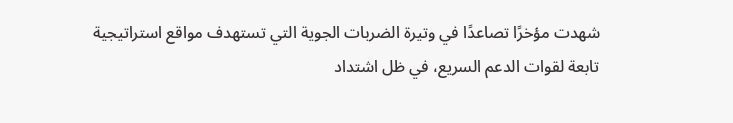شهدت مؤخرًا تصاعدًا في وتيرة الضربات الجوية التي تستهدف مواقع استراتيجية تابعة لقوات الدعم السريع، في ظل اشتداد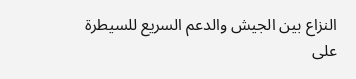النزاع بين الجيش والدعم السريع للسيطرة على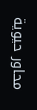محاور حيوية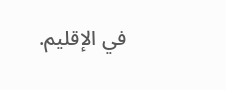في الإقليم.